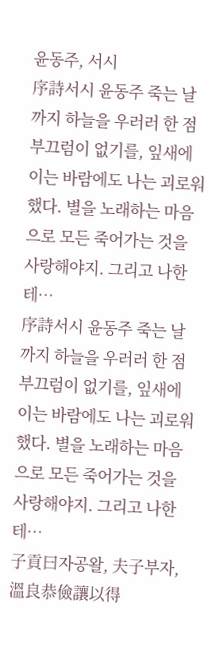윤동주, 서시
序詩서시 윤동주 죽는 날까지 하늘을 우러러 한 점 부끄럼이 없기를, 잎새에 이는 바람에도 나는 괴로워했다. 별을 노래하는 마음으로 모든 죽어가는 것을 사랑해야지. 그리고 나한테…
序詩서시 윤동주 죽는 날까지 하늘을 우러러 한 점 부끄럼이 없기를, 잎새에 이는 바람에도 나는 괴로워했다. 별을 노래하는 마음으로 모든 죽어가는 것을 사랑해야지. 그리고 나한테…
子貢曰자공왈, 夫子부자, 溫良恭儉讓以得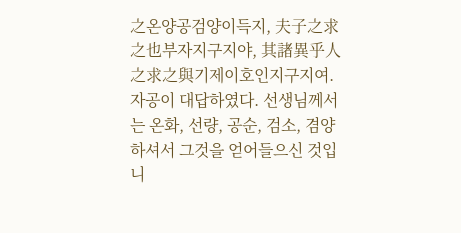之온양공검양이득지, 夫子之求之也부자지구지야, 其諸異乎人之求之與기제이호인지구지여.
자공이 대답하였다. 선생님께서는 온화, 선량, 공순, 검소, 겸양하셔서 그것을 얻어들으신 것입니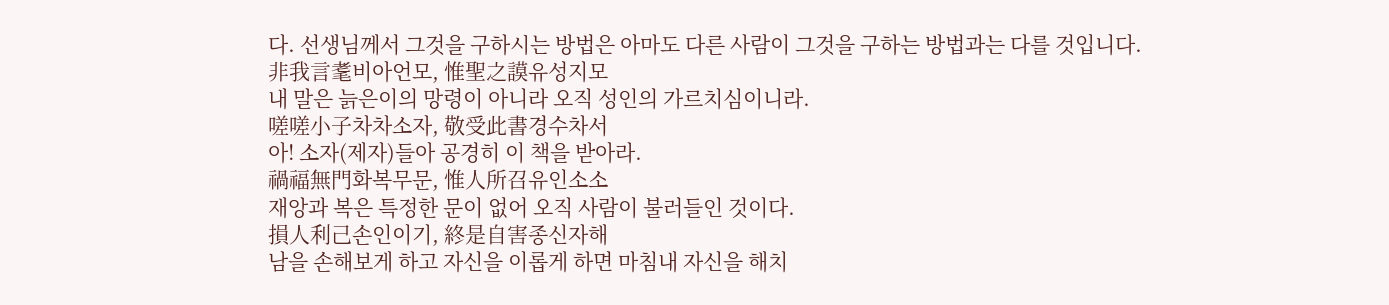다. 선생님께서 그것을 구하시는 방법은 아마도 다른 사람이 그것을 구하는 방법과는 다를 것입니다.
非我言耄비아언모, 惟聖之謨유성지모
내 말은 늙은이의 망령이 아니라 오직 성인의 가르치심이니라.
嗟嗟小子차차소자, 敬受此書경수차서
아! 소자(제자)들아 공경히 이 책을 받아라.
禍福無門화복무문, 惟人所召유인소소
재앙과 복은 특정한 문이 없어 오직 사람이 불러들인 것이다.
損人利己손인이기, 終是自害종신자해
남을 손해보게 하고 자신을 이롭게 하면 마침내 자신을 해치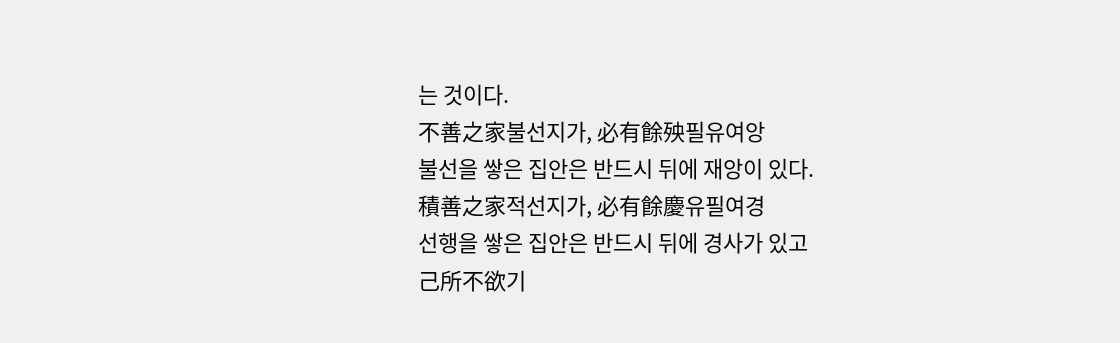는 것이다.
不善之家불선지가, 必有餘殃필유여앙
불선을 쌓은 집안은 반드시 뒤에 재앙이 있다.
積善之家적선지가, 必有餘慶유필여경
선행을 쌓은 집안은 반드시 뒤에 경사가 있고
己所不欲기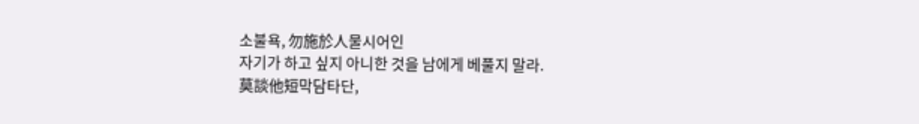소불욕, 勿施於人물시어인
자기가 하고 싶지 아니한 것을 남에게 베풀지 말라.
莫談他短막담타단,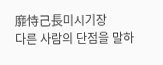靡恃己長미시기장
다른 사람의 단점을 말하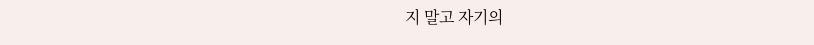지 말고 자기의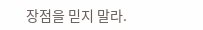장점을 믿지 말라.